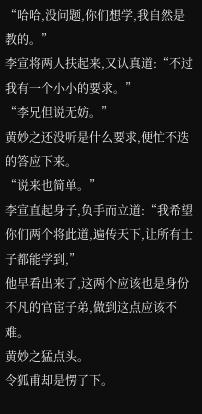“哈哈,没问题,你们想学,我自然是教的。”
李宣将两人扶起来,又认真道:“不过我有一个小小的要求。”
“李兄但说无妨。”
黄妙之还没听是什么要求,便忙不迭的答应下来。
“说来也简单。”
李宣直起身子,负手而立道:“我希望你们两个将此道,遍传天下,让所有士子都能学到,”
他早看出来了,这两个应该也是身份不凡的官宦子弟,做到这点应该不难。
黄妙之猛点头。
令狐甫却是愣了下。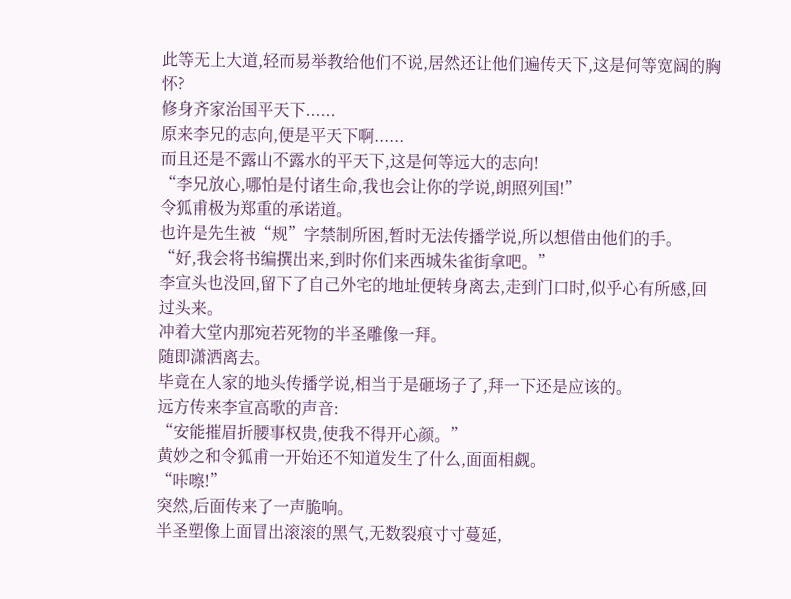此等无上大道,轻而易举教给他们不说,居然还让他们遍传天下,这是何等宽阔的胸怀?
修身齐家治国平天下......
原来李兄的志向,便是平天下啊......
而且还是不露山不露水的平天下,这是何等远大的志向!
“李兄放心,哪怕是付诸生命,我也会让你的学说,朗照列国!”
令狐甫极为郑重的承诺道。
也许是先生被“规”字禁制所困,暂时无法传播学说,所以想借由他们的手。
“好,我会将书编撰出来,到时你们来西城朱雀街拿吧。”
李宣头也没回,留下了自己外宅的地址便转身离去,走到门口时,似乎心有所感,回过头来。
冲着大堂内那宛若死物的半圣雕像一拜。
随即潇洒离去。
毕竟在人家的地头传播学说,相当于是砸场子了,拜一下还是应该的。
远方传来李宣高歌的声音:
“安能摧眉折腰事权贵,使我不得开心颜。”
黄妙之和令狐甫一开始还不知道发生了什么,面面相觑。
“咔嚓!”
突然,后面传来了一声脆响。
半圣塑像上面冒出滚滚的黑气,无数裂痕寸寸蔓延,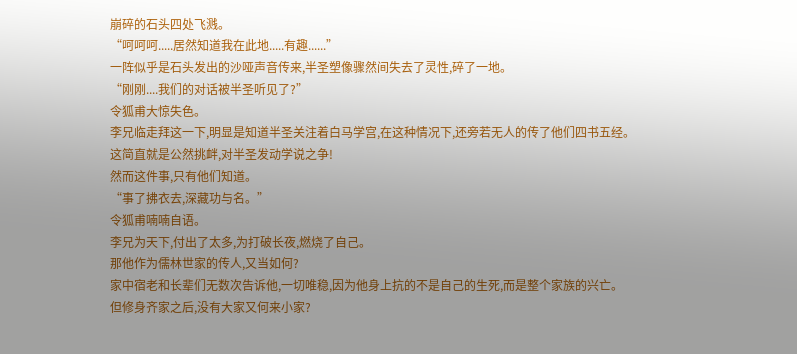崩碎的石头四处飞溅。
“呵呵呵.....居然知道我在此地.....有趣......”
一阵似乎是石头发出的沙哑声音传来,半圣塑像骤然间失去了灵性,碎了一地。
“刚刚....我们的对话被半圣听见了?”
令狐甫大惊失色。
李兄临走拜这一下,明显是知道半圣关注着白马学宫,在这种情况下,还旁若无人的传了他们四书五经。
这简直就是公然挑衅,对半圣发动学说之争!
然而这件事,只有他们知道。
“事了拂衣去,深藏功与名。”
令狐甫喃喃自语。
李兄为天下,付出了太多,为打破长夜,燃烧了自己。
那他作为儒林世家的传人,又当如何?
家中宿老和长辈们无数次告诉他,一切唯稳,因为他身上抗的不是自己的生死,而是整个家族的兴亡。
但修身齐家之后,没有大家又何来小家?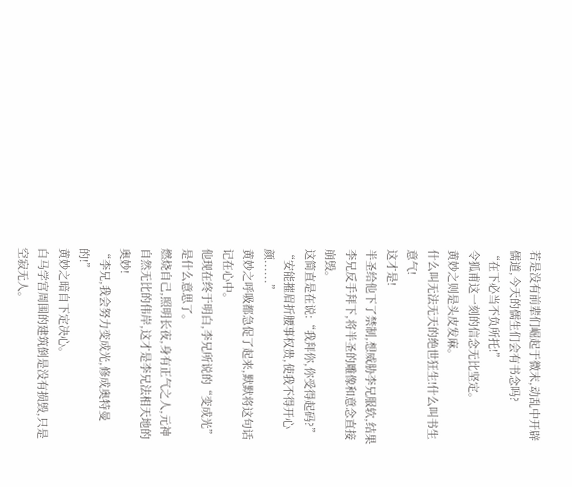若是没有前辈们崛起于微末,动乱中开辟儒道,今天的儒生们会有书念吗?
“在下必当不负所托!”
令狐甫这一刻的信念无比坚定。
黄妙之则是头皮发麻。
什么叫无法无天的绝世狂生!什么叫书生意气!
这才是!
半圣给他下了禁制,想威胁李兄服软,结果李兄反手拜下,将半圣的雕像和意念直接崩毁。
这简直是在说:“我拜你,你受得起码?”
“安能摧眉折腰事权贵,使我不得开心颜......”
黄妙之呼吸都急促了起来,默默将这句话记在心中。
他现在终于明白,李兄所说的“变成光”是什么意思了。
燃烧自己,照明长夜,身有正气之人,元神自然无比的伟岸,这才是李兄法相天地的奥妙!
“李兄,我会努力变成光,修成奥特曼的!”
黄妙之暗自下定决心。
白马学宫周围的建筑倒是没有损毁,只是空寂无人。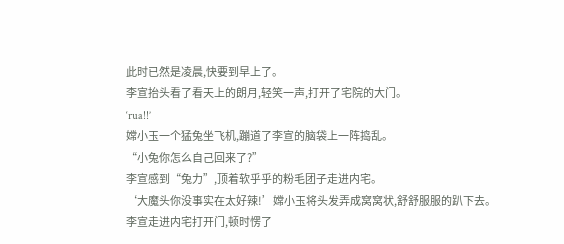此时已然是凌晨,快要到早上了。
李宣抬头看了看天上的朗月,轻笑一声,打开了宅院的大门。
‘rua!!’
嫦小玉一个猛兔坐飞机,蹦道了李宣的脑袋上一阵捣乱。
“小兔你怎么自己回来了?”
李宣感到“兔力”,顶着软乎乎的粉毛团子走进内宅。
‘大魔头你没事实在太好辣!’嫦小玉将头发弄成窝窝状,舒舒服服的趴下去。
李宣走进内宅打开门,顿时愣了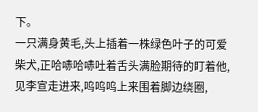下。
一只满身黄毛,头上插着一株绿色叶子的可爱柴犬,正哈哧哈哧吐着舌头满脸期待的盯着他,见李宣走进来,呜呜呜上来围着脚边绕圈,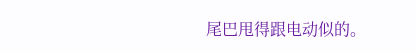尾巴甩得跟电动似的。